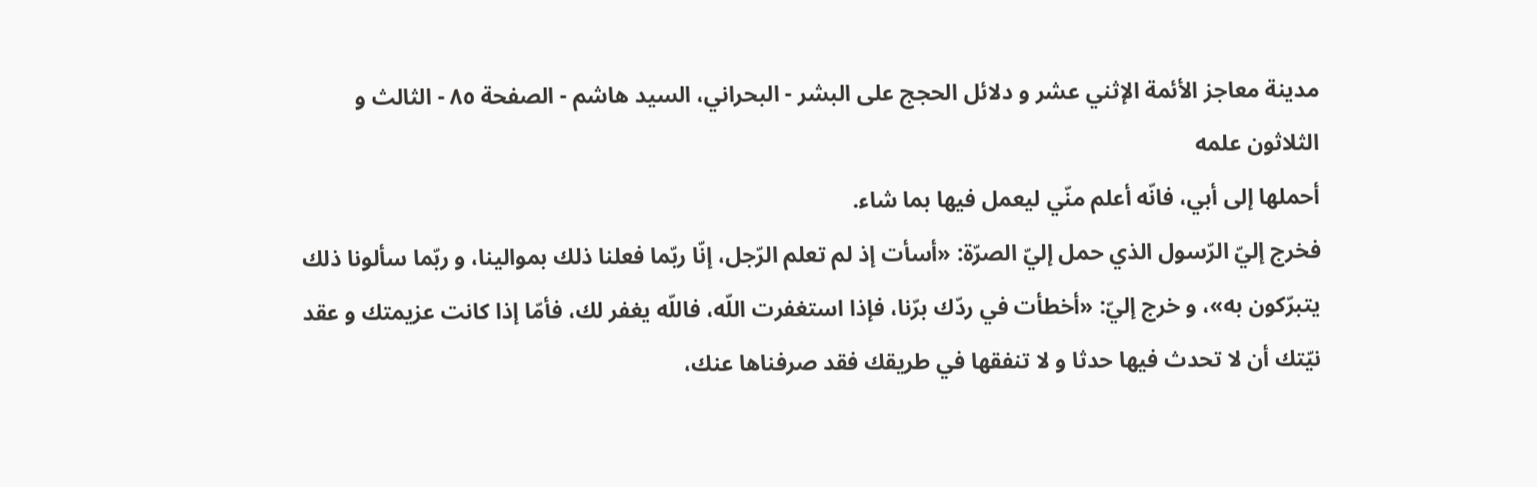مدينة معاجز الأئمة الإثني عشر و دلائل الحجج على البشر - البحراني، السيد هاشم - الصفحة ٨٥ - الثالث و الثلاثون علمه
أحملها إلى أبي، فانّه أعلم منّي ليعمل فيها بما شاء.
فخرج إليّ الرّسول الذي حمل إليّ الصرّة: «أسأت إذ لم تعلم الرّجل، إنّا ربّما فعلنا ذلك بموالينا، و ربّما سألونا ذلك يتبرّكون به»، و خرج إليّ: «أخطأت في ردّك برّنا، فإذا استغفرت اللّه، فاللّه يغفر لك، فأمّا إذا كانت عزيمتك و عقد نيّتك أن لا تحدث فيها حدثا و لا تنفقها في طريقك فقد صرفناها عنك،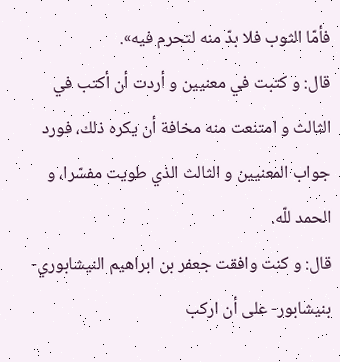فأمّا الثوب فلا بدّ منه لتحرم فيه».
قال: و كتبت في معنيين و أردت أن أكتب في الثالث و امتنعت منه مخافة أن يكره ذلك، فورد جواب المعنيين و الثالث الذي طويت مفسّرا، و الحمد للّه.
قال: و كنت وافقت جعفر بن ابراهيم النيشابوري- بنيشابور- على أن اركب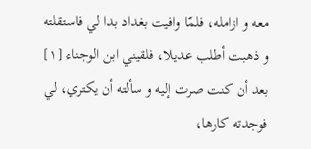معه و ازامله، فلمّا وافيت بغداد بدا لي فاستقلته و ذهبت أطلب عديلا، فلقيني ابن الوجناء [١] بعد أن كنت صرت إليه و سألته أن يكتري، لي فوجدته كارها،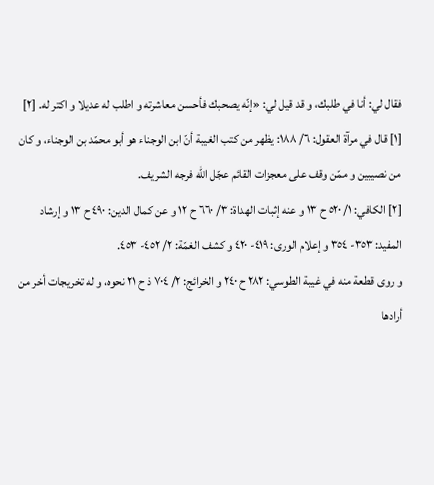فقال لي: أنا في طلبك، و قد قيل لي: «إنّه يصحبك فأحسن معاشرته و اطلب له عديلا و اكتر له. [٢]
[١] قال في مرآة العقول: ٦/ ١٨٨: يظهر من كتب الغيبة أنّ ابن الوجناء هو أبو محمّد بن الوجناء، و كان من نصيبين و ممّن وقف على معجزات القائم عجّل اللّه فرجه الشريف.
[٢] الكافي: ١/ ٥٢٠ ح ١٣ و عنه إثبات الهداة: ٣/ ٦٦٠ ح ١٢ و عن كمال الدين: ٤٩٠ ح ١٣ و إرشاد المفيد: ٣٥٣- ٣٥٤ و إعلام الورى: ٤١٩- ٤٢٠ و كشف الغمّة: ٢/ ٤٥٢- ٤٥٣.
و روى قطعة منه في غيبة الطوسي: ٢٨٢ ح ٢٤٠ و الخرائج: ٢/ ٧٠٤ ذ ح ٢١ نحوه، و له تخريجات أخر من أرادها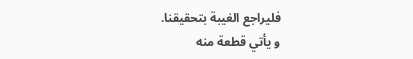فليراجع الغيبة بتحقيقنا.
و يأتي قطعة منه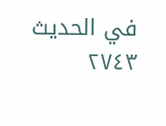في الحديث ٢٧٤٣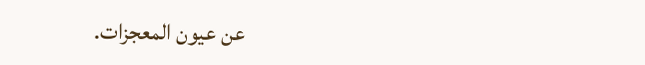عن عيون المعجزات.